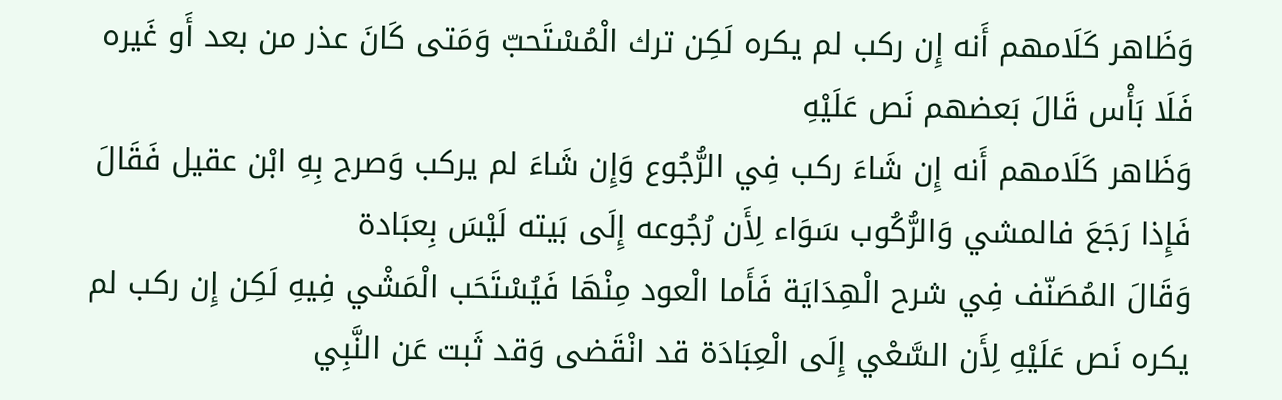وَظَاهر كَلَامهم أَنه إِن ركب لم يكره لَكِن ترك الْمُسْتَحبّ وَمَتى كَانَ عذر من بعد أَو غَيره فَلَا بَأْس قَالَ بَعضهم نَص عَلَيْهِ
وَظَاهر كَلَامهم أَنه إِن شَاءَ ركب فِي الرُّجُوع وَإِن شَاءَ لم يركب وَصرح بِهِ ابْن عقيل فَقَالَ فَإِذا رَجَعَ فالمشي وَالرُّكُوب سَوَاء لِأَن رُجُوعه إِلَى بَيته لَيْسَ بِعبَادة
وَقَالَ المُصَنّف فِي شرح الْهِدَايَة فَأَما الْعود مِنْهَا فَيُسْتَحَب الْمَشْي فِيهِ لَكِن إِن ركب لم يكره نَص عَلَيْهِ لِأَن السَّعْي إِلَى الْعِبَادَة قد انْقَضى وَقد ثَبت عَن النَّبِي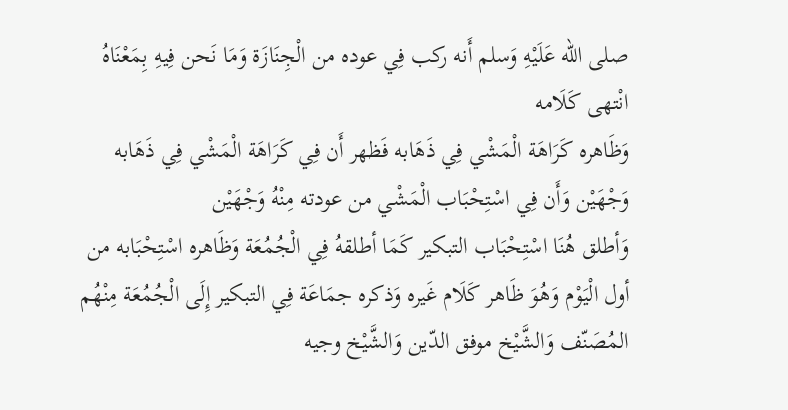صلى الله عَلَيْهِ وَسلم أَنه ركب فِي عوده من الْجِنَازَة وَمَا نَحن فِيهِ بِمَعْنَاهُ انْتهى كَلَامه
وَظَاهره كَرَاهَة الْمَشْي فِي ذَهَابه فَظهر أَن فِي كَرَاهَة الْمَشْي فِي ذَهَابه وَجْهَيْن وَأَن فِي اسْتِحْبَاب الْمَشْي من عودته مِنْهُ وَجْهَيْن
وَأطلق هُنَا اسْتِحْبَاب التبكير كَمَا أطلقهُ فِي الْجُمُعَة وَظَاهره اسْتِحْبَابه من أول الْيَوْم وَهُوَ ظَاهر كَلَام غَيره وَذكره جمَاعَة فِي التبكير إِلَى الْجُمُعَة مِنْهُم المُصَنّف وَالشَّيْخ موفق الدّين وَالشَّيْخ وجيه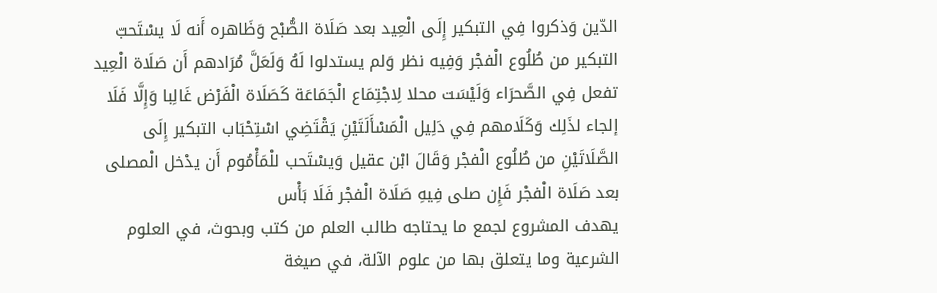الدّين وَذكروا فِي التبكير إِلَى الْعِيد بعد صَلَاة الصُّبْح وَظَاهره أَنه لَا يسْتَحبّ التبكير من طُلُوع الْفجْر وَفِيه نظر وَلم يستدلوا لَهُ وَلَعَلَّ مُرَادهم أَن صَلَاة الْعِيد تفعل فِي الصَّحرَاء وَلَيْسَت محلا لِاجْتِمَاع الْجَمَاعَة كَصَلَاة الْفَرْض غَالِبا وَإِلَّا فَلَا إلجاء لذَلِك وَكَلَامهم فِي دَلِيل الْمَسْأَلَتَيْنِ يَقْتَضِي اسْتِحْبَاب التبكير إِلَى الصَّلَاتَيْنِ من طُلُوع الْفجْر وَقَالَ ابْن عقيل وَيسْتَحب للْمَأْمُوم أَن يدْخل الْمصلى بعد صَلَاة الْفجْر فَإِن صلى فِيهِ صَلَاة الْفجْر فَلَا بَأْس
يهدف المشروع لجمع ما يحتاجه طالب العلم من كتب وبحوث، في العلوم الشرعية وما يتعلق بها من علوم الآلة، في صيغة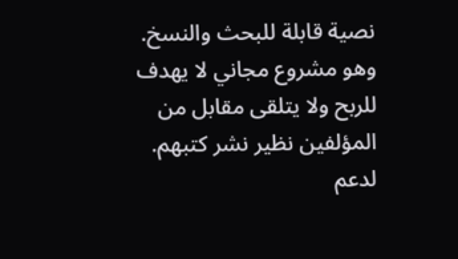نصية قابلة للبحث والنسخ.
وهو مشروع مجاني لا يهدف للربح ولا يتلقى مقابل من المؤلفين نظير نشر كتبهم.
لدعم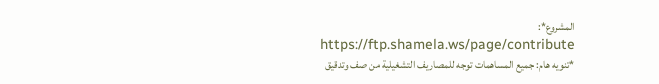المشروع*: https://ftp.shamela.ws/page/contribute
*تنويه هام: جميع المساهمات توجه للمصاريف التشغيلية من صف وتدقيق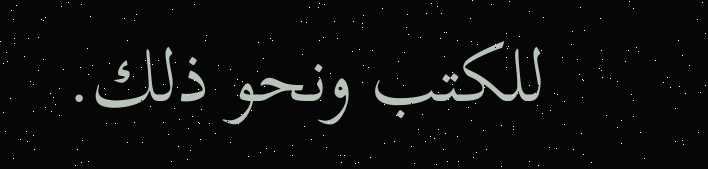للكتب ونحو ذلك.